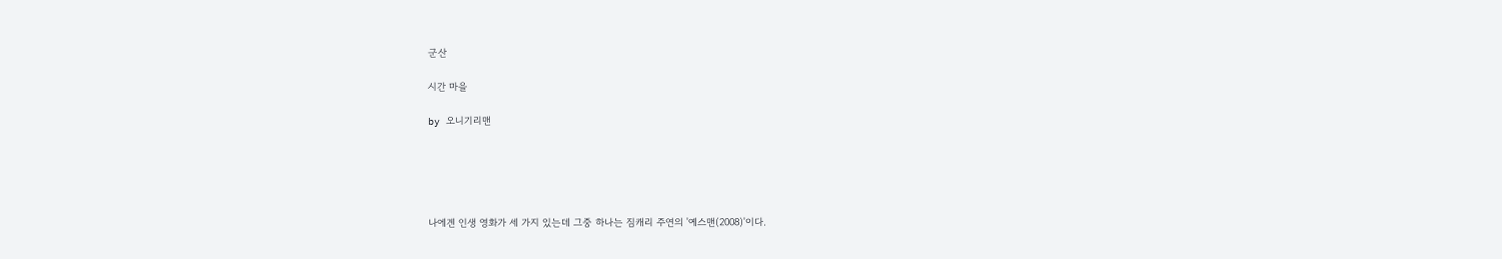군산

시간 마을

by 오니기리맨





나에겐 인생 영화가 세 가지 있는데 그중 하나는 짐캐리 주연의 '예스맨(2008)'이다.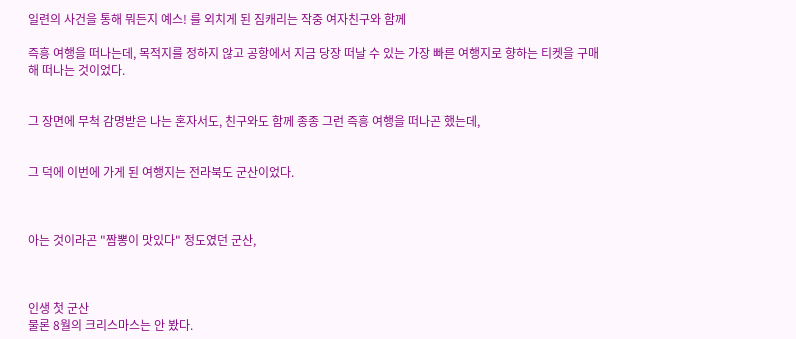일련의 사건을 통해 뭐든지 예스! 를 외치게 된 짐캐리는 작중 여자친구와 함께

즉흥 여행을 떠나는데, 목적지를 정하지 않고 공항에서 지금 당장 떠날 수 있는 가장 빠른 여행지로 향하는 티켓을 구매해 떠나는 것이었다.


그 장면에 무척 감명받은 나는 혼자서도, 친구와도 함께 종종 그런 즉흥 여행을 떠나곤 했는데,


그 덕에 이번에 가게 된 여행지는 전라북도 군산이었다.



아는 것이라곤 "짬뽕이 맛있다" 정도였던 군산,



인생 첫 군산
물론 8월의 크리스마스는 안 봤다.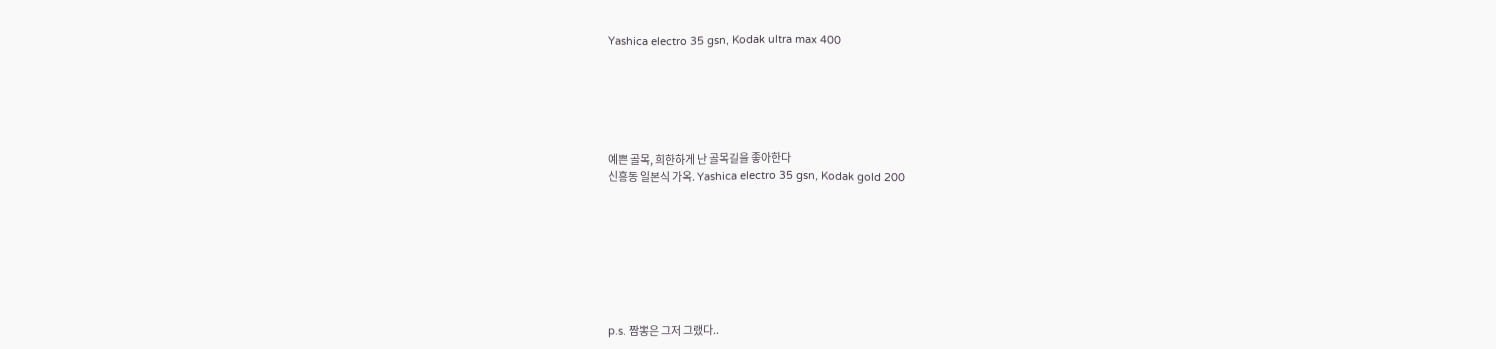Yashica electro 35 gsn, Kodak ultra max 400






예쁜 골목, 희한하게 난 골목길을 좋아한다
신흥동 일본식 가옥. Yashica electro 35 gsn, Kodak gold 200








p.s. 짬뽕은 그저 그랬다..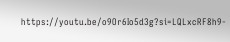https://youtu.be/o9Or6Io5d3g?si=LQLxcRF8h9-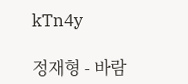kTn4y

정재형 - 바람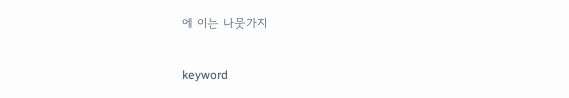에 이는 나뭇가지

keyword